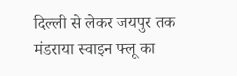दिल्ली से लेकर जयपुर तक मंडराया स्वाइन फ्लू का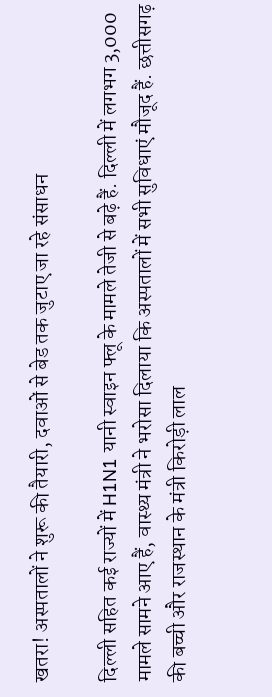खतरा! अस्पतालों ने शुरू की तैयारी, दवाओं से बेड तक जुटाए जा रहे संसाधन

दिल्ली सहित कई राज्यों में H1N1 यानी स्वाइन फ्लू के मामले तेजी से बढ़े हैं. दिल्ली में लगभग 3,000 मामले सामने आए हैं, वास्थ्य मंत्री ने भरोसा दिलाया कि अस्पतालों में सभी सुविधाएं मौजूद हैं. छत्तीसगढ़ की बच्ची और राजस्थान के मंत्री किरोड़ी लाल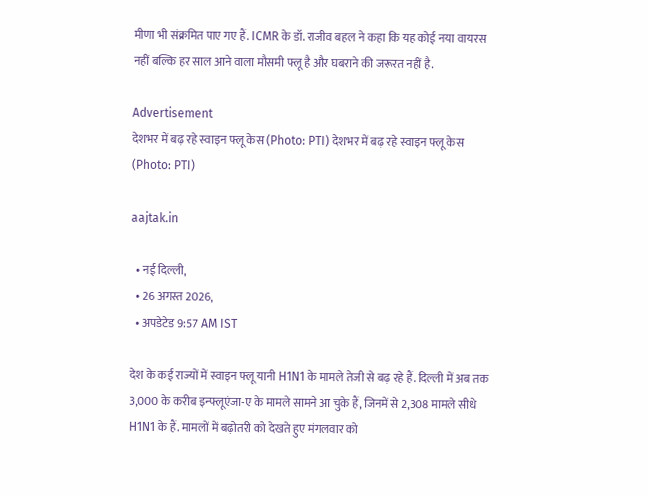मीणा भी संक्रमित पाए गए हैं. ICMR के डॉ. राजीव बहल ने कहा कि यह कोई नया वायरस नहीं बल्कि हर साल आने वाला मौसमी फ्लू है और घबराने की जरूरत नहीं है.

Advertisement
देशभर में बढ़ रहे स्वाइन फ्लू केस (Photo: PTI) देशभर में बढ़ रहे स्वाइन फ्लू केस (Photo: PTI)

aajtak.in

  • नई दिल्ली,
  • 26 अगस्त 2026,
  • अपडेटेड 9:57 AM IST

देश के कई राज्यों में स्वाइन फ्लू यानी H1N1 के मामले तेजी से बढ़ रहे हैं. दिल्ली में अब तक 3,000 के करीब इन्फ्लूएंजा-ए के मामले सामने आ चुके हैं, जिनमें से 2,308 मामले सीधे H1N1 के हैं. मामलों में बढ़ोतरी को देखते हुए मंगलवार को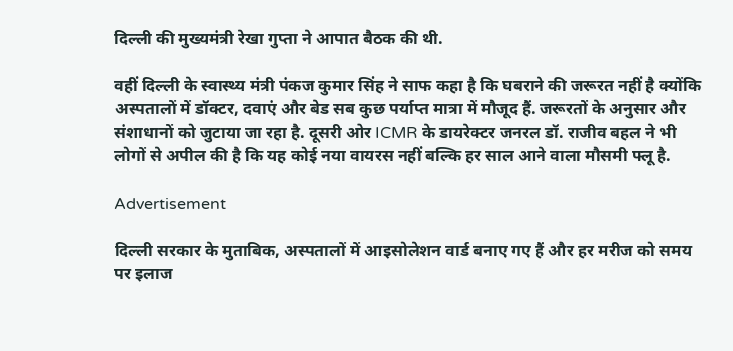दिल्ली की मुख्यमंत्री रेखा गुप्ता ने आपात बैठक की थी.

वहीं दिल्ली के स्वास्थ्य मंत्री पंकज कुमार सिंह ने साफ कहा है कि घबराने की जरूरत नहीं है क्योंकि अस्पतालों में डॉक्टर, दवाएं और बेड सब कुछ पर्याप्त मात्रा में मौजूद हैं. जरूरतों के अनुसार और संशाधानों को जुटाया जा रहा है. दूसरी ओर ICMR के डायरेक्टर जनरल डॉ. राजीव बहल ने भी लोगों से अपील की है कि यह कोई नया वायरस नहीं बल्कि हर साल आने वाला मौसमी फ्लू है.

Advertisement

दिल्ली सरकार के मुताबिक, अस्पतालों में आइसोलेशन वार्ड बनाए गए हैं और हर मरीज को समय पर इलाज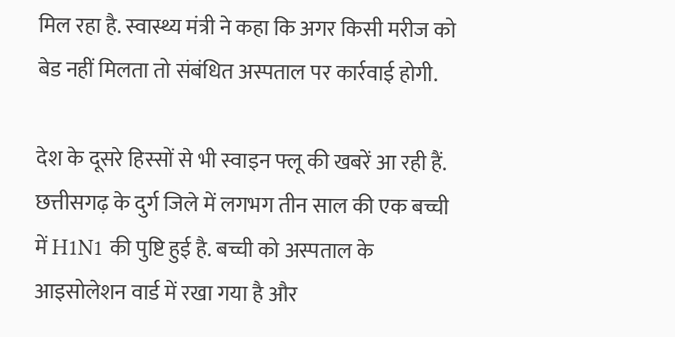मिल रहा है. स्वास्थ्य मंत्री ने कहा कि अगर किसी मरीज को बेड नहीं मिलता तो संबंधित अस्पताल पर कार्रवाई होगी.

देश के दूसरे हिस्सों से भी स्वाइन फ्लू की खबरें आ रही हैं. छत्तीसगढ़ के दुर्ग जिले में लगभग तीन साल की एक बच्ची में H1N1 की पुष्टि हुई है. बच्ची को अस्पताल के आइसोलेशन वार्ड में रखा गया है और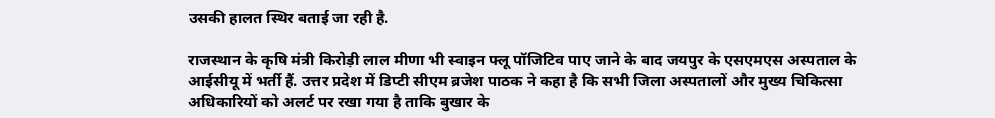उसकी हालत स्थिर बताई जा रही है.

राजस्थान के कृषि मंत्री किरोड़ी लाल मीणा भी स्वाइन फ्लू पॉजिटिव पाए जाने के बाद जयपुर के एसएमएस अस्पताल के आईसीयू में भर्ती हैं. उत्तर प्रदेश में डिप्टी सीएम ब्रजेश पाठक ने कहा है कि सभी जिला अस्पतालों और मुख्य चिकित्सा अधिकारियों को अलर्ट पर रखा गया है ताकि बुखार के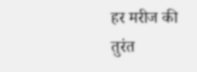हर मरीज की तुरंत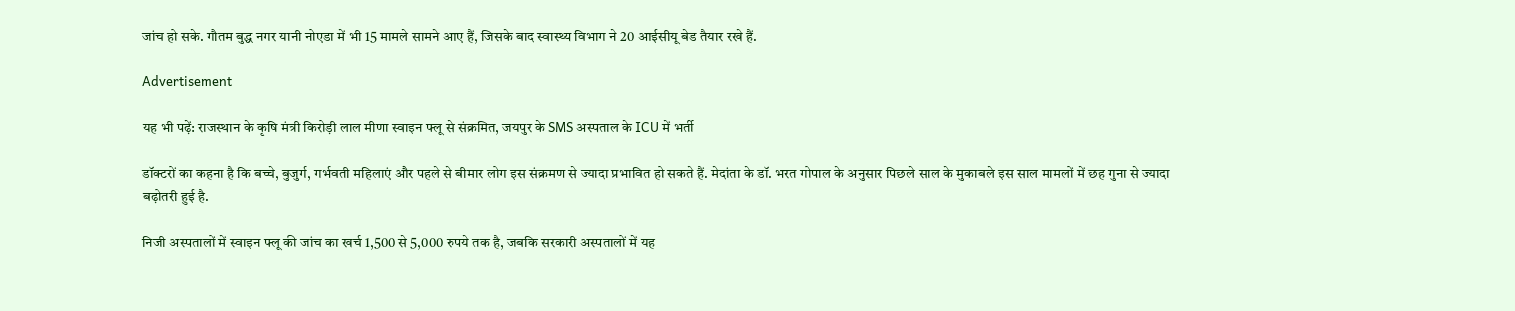जांच हो सके. गौतम बुद्ध नगर यानी नोएडा में भी 15 मामले सामने आए हैं, जिसके बाद स्वास्थ्य विभाग ने 20 आईसीयू बेड तैयार रखे हैं.

Advertisement

यह भी पढ़ें: राजस्थान के कृषि मंत्री किरोड़ी लाल मीणा स्वाइन फ्लू से संक्रमित, जयपुर के SMS अस्पताल के ICU में भर्ती

डॉक्टरों का कहना है कि बच्चे, बुजुर्ग, गर्भवती महिलाएं और पहले से बीमार लोग इस संक्रमण से ज्यादा प्रभावित हो सकते हैं. मेदांता के डॉ. भरत गोपाल के अनुसार पिछले साल के मुकाबले इस साल मामलों में छह गुना से ज्यादा बढ़ोतरी हुई है.

निजी अस्पतालों में स्वाइन फ्लू की जांच का खर्च 1,500 से 5,000 रुपये तक है, जबकि सरकारी अस्पतालों में यह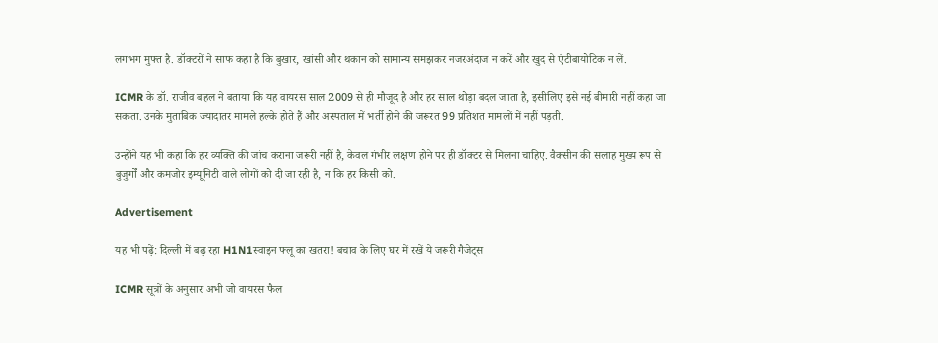लगभग मुफ्त है. डॉक्टरों ने साफ कहा है कि बुखार, खांसी और थकान को सामान्य समझकर नजरअंदाज न करें और खुद से एंटीबायोटिक न लें.

ICMR के डॉ. राजीव बहल ने बताया कि यह वायरस साल 2009 से ही मौजूद है और हर साल थोड़ा बदल जाता है, इसीलिए इसे नई बीमारी नहीं कहा जा सकता. उनके मुताबिक ज्यादातर मामले हल्के होते हैं और अस्पताल में भर्ती होने की जरूरत 99 प्रतिशत मामलों में नहीं पड़ती.

उन्होंने यह भी कहा कि हर व्यक्ति की जांच कराना जरूरी नहीं है, केवल गंभीर लक्षण होने पर ही डॉक्टर से मिलना चाहिए. वैक्सीन की सलाह मुख्य रूप से बुजुर्गों और कमजोर इम्यूनिटी वाले लोगों को दी जा रही है, न कि हर किसी को.

Advertisement

यह भी पढ़ें: दिल्ली में बढ़ रहा H1N1स्वाइन फ्लू का खतरा! बचाव के लिए घर में रखें ये जरूरी गैजेट्स

ICMR सूत्रों के अनुसार अभी जो वायरस फैल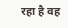रहा है वह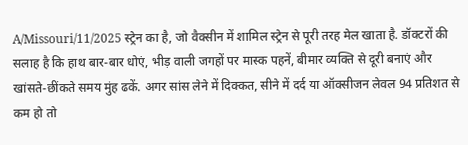A/Missouri/11/2025 स्ट्रेन का है, जो वैक्सीन में शामिल स्ट्रेन से पूरी तरह मेल खाता है. डॉक्टरों की सलाह है कि हाथ बार-बार धोएं, भीड़ वाली जगहों पर मास्क पहनें, बीमार व्यक्ति से दूरी बनाएं और खांसते-छींकते समय मुंह ढकें. अगर सांस लेने में दिक्कत, सीने में दर्द या ऑक्सीजन लेवल 94 प्रतिशत से कम हो तो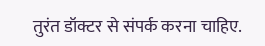तुरंत डॉक्टर से संपर्क करना चाहिए.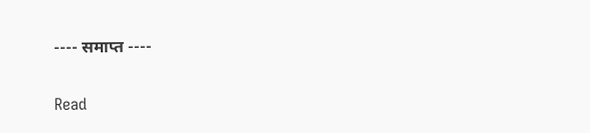---- समाप्त ----

Read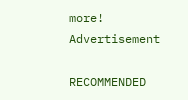more!
Advertisement

RECOMMENDED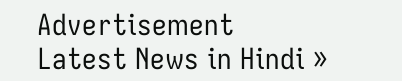Advertisement
Latest News in Hindi »